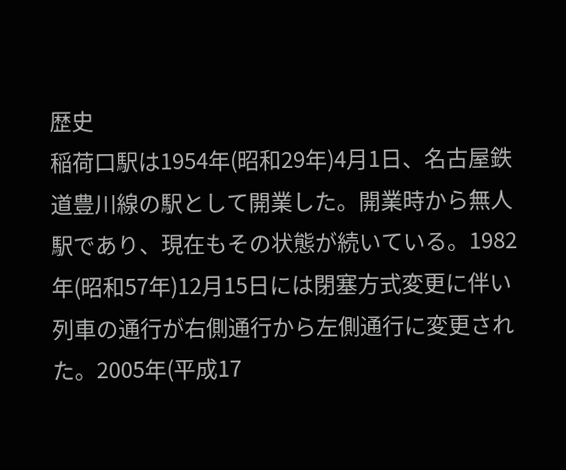歴史
稲荷口駅は1954年(昭和29年)4月1日、名古屋鉄道豊川線の駅として開業した。開業時から無人駅であり、現在もその状態が続いている。1982年(昭和57年)12月15日には閉塞方式変更に伴い列車の通行が右側通行から左側通行に変更された。2005年(平成17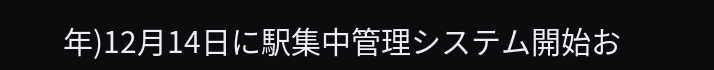年)12月14日に駅集中管理システム開始お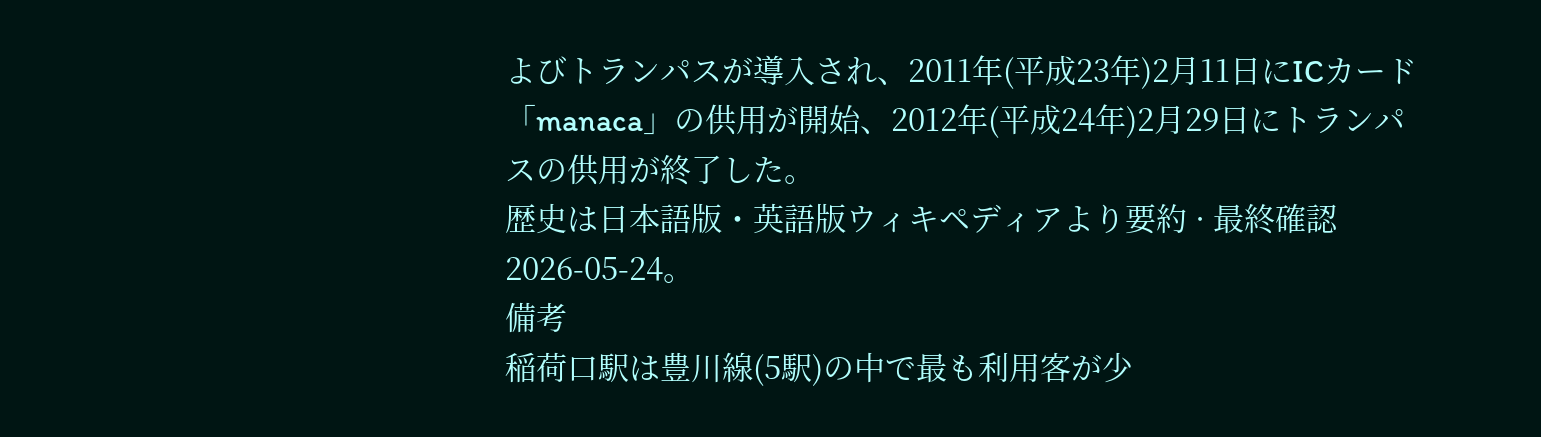よびトランパスが導入され、2011年(平成23年)2月11日にICカード「manaca」の供用が開始、2012年(平成24年)2月29日にトランパスの供用が終了した。
歴史は日本語版・英語版ウィキペディアより要約 · 最終確認 2026-05-24。
備考
稲荷口駅は豊川線(5駅)の中で最も利用客が少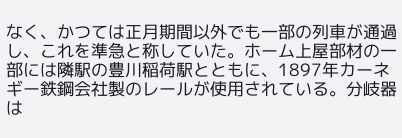なく、かつては正月期間以外でも一部の列車が通過し、これを準急と称していた。ホーム上屋部材の一部には隣駅の豊川稲荷駅とともに、1897年カーネギー鉄鋼会社製のレールが使用されている。分岐器は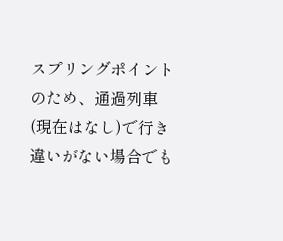スプリングポイントのため、通過列車(現在はなし)で行き違いがない場合でも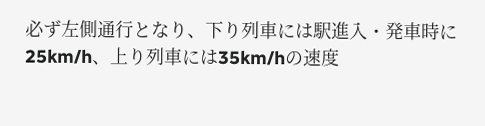必ず左側通行となり、下り列車には駅進入・発車時に25km/h、上り列車には35km/hの速度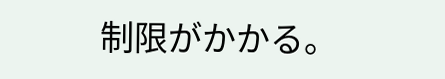制限がかかる。